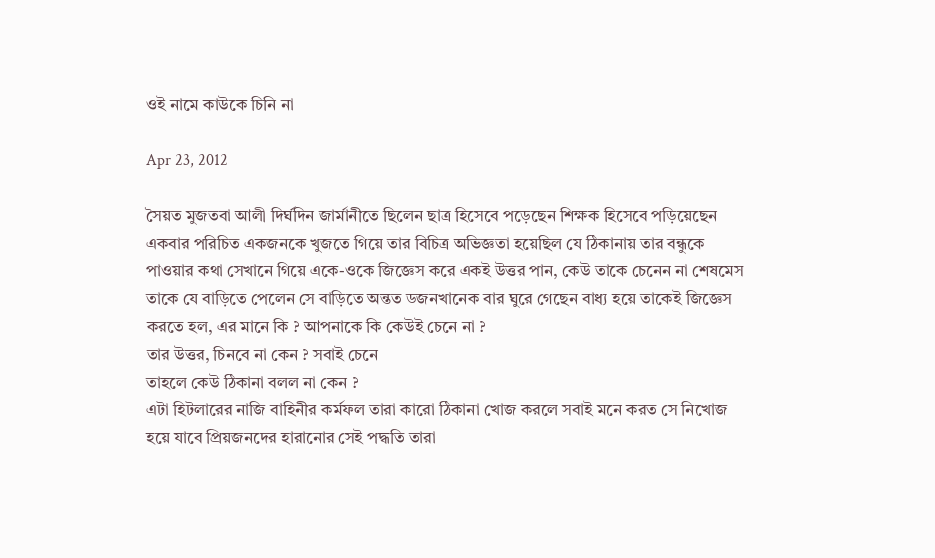ওই নামে কাউকে চিনি না

Apr 23, 2012

সৈয়ত মুজতবা আলী দির্ঘদিন জার্মানীতে ছিলেন ছাত্র হিসেবে পড়েছেন শিক্ষক হিসেবে পড়িয়েছেন একবার পরিচিত একজনকে খুজতে গিয়ে তার বিচিত্র অভিজ্ঞতা হয়েছিল যে ঠিকানায় তার বন্ধুকে পাওয়ার কথা সেখানে গিয়ে একে-ওকে জিজ্ঞেস করে একই উত্তর পান, কেউ তাকে চেনেন না শেষমেস তাকে যে বাড়িতে পেলেন সে বাড়িতে অন্তত ডজনখানেক বার ঘুরে গেছেন বাধ্য হয়ে তাকেই জিজ্ঞেস করতে হল, এর মানে কি ? আপনাকে কি কেউই চেনে না ?
তার উত্তর, চিনবে না কেন ? সবাই চেনে
তাহলে কেউ ঠিকানা বলল না কেন ?
এটা হিটলারের নাজি বাহিনীর কর্মফল তারা কারো ঠিকানা খোজ করলে সবাই মনে করত সে নিখোজ হয়ে যাবে প্রিয়জনদের হারানোর সেই পদ্ধতি তারা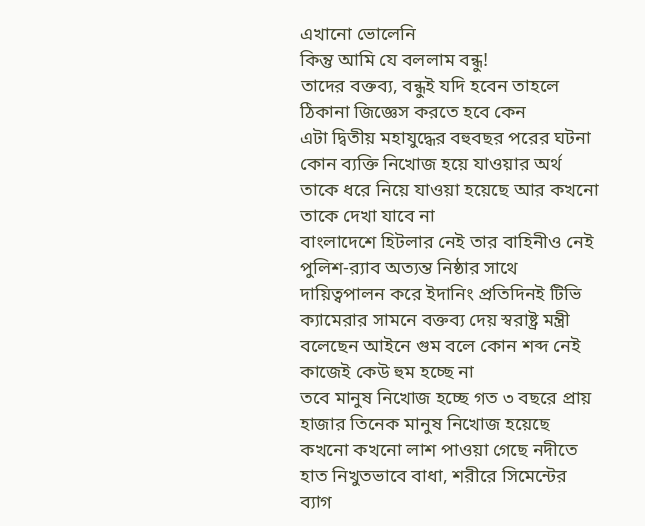এখানো ভোলেনি
কিন্তু আমি যে বললাম বন্ধু!
তাদের বক্তব্য, বন্ধুই যদি হবেন তাহলে ঠিকানা জিজ্ঞেস করতে হবে কেন
এটা দ্বিতীয় মহাযুদ্ধের বহুবছর পরের ঘটনা কোন ব্যক্তি নিখোজ হয়ে যাওয়ার অর্থ তাকে ধরে নিয়ে যাওয়া হয়েছে আর কখনো তাকে দেখা যাবে না
বাংলাদেশে হিটলার নেই তার বাহিনীও নেই পুলিশ-র‌্যাব অত্যন্ত নিষ্ঠার সাথে দায়িত্বপালন করে ইদানিং প্রতিদিনই টিভি ক্যামেরার সামনে বক্তব্য দেয় স্বরাষ্ট্র মন্ত্রী বলেছেন আইনে গুম বলে কোন শব্দ নেই কাজেই কেউ হুম হচ্ছে না
তবে মানুষ নিখোজ হচ্ছে গত ৩ বছরে প্রায় হাজার তিনেক মানুষ নিখোজ হয়েছে কখনো কখনো লাশ পাওয়া গেছে নদীতে হাত নিখুতভাবে বাধা, শরীরে সিমেন্টের ব্যাগ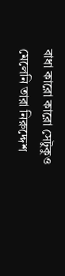বাধা কারো কারো সেটুকুও মেলেনি তারা নিরুদ্দেশ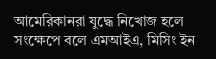আমেরিকানরা যুদ্ধে নিখোজ হলে সংক্ষেপে বলে এমআইএ, মিসিং ইন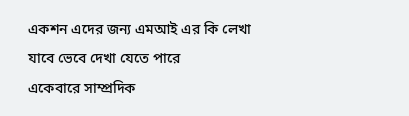একশন এদের জন্য এমআই এর কি লেখা যাবে ভেবে দেখা যেতে পারে
একেবারে সাম্প্রদিক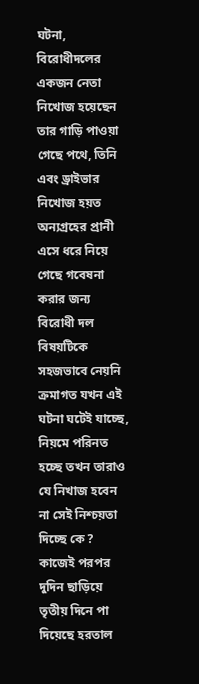ঘটনা, বিরোধীদলের একজন নেতা নিখোজ হয়েছেন তার গাড়ি পাওয়া গেছে পথে, তিনি এবং ড্রাইভার নিখোজ হয়ত অন্যগ্রহের প্রানী এসে ধরে নিয়ে গেছে গবেষনা করার জন্য
বিরোধী দল বিষয়টিকে সহজভাবে নেয়নি ক্রমাগত যখন এই ঘটনা ঘটেই যাচ্ছে, নিয়মে পরিনত হচ্ছে তখন তারাও যে নিখাজ হবেন না সেই নিশ্চয়তা দিচ্ছে কে ?
কাজেই পরপর দুদিন ছাড়িয়ে তৃতীয় দিনে পা দিয়েছে হরতাল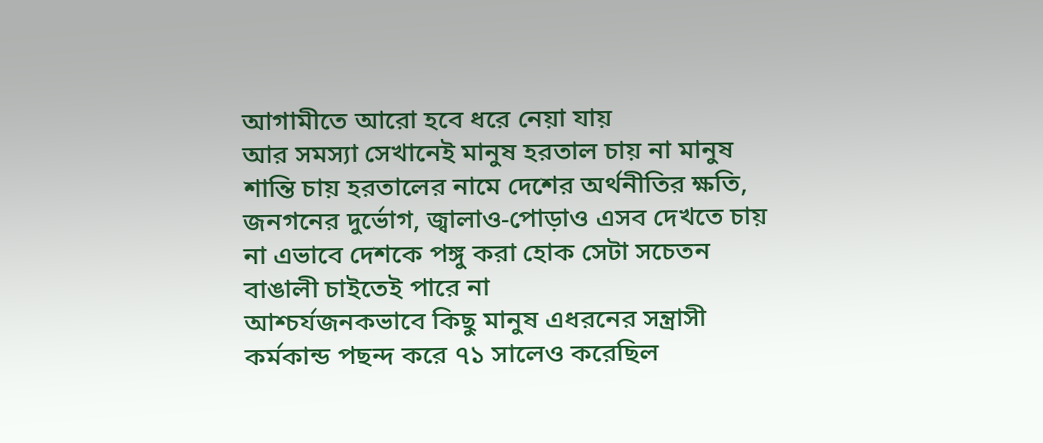আগামীতে আরো হবে ধরে নেয়া যায়
আর সমস্যা সেখানেই মানুষ হরতাল চায় না মানুষ শান্তি চায় হরতালের নামে দেশের অর্থনীতির ক্ষতি, জনগনের দুর্ভোগ, জ্বালাও-পোড়াও এসব দেখতে চায় না এভাবে দেশকে পঙ্গু করা হোক সেটা সচেতন বাঙালী চাইতেই পারে না
আশ্চর্যজনকভাবে কিছু মানুষ এধরনের সন্ত্রাসী কর্মকান্ড পছন্দ করে ৭১ সালেও করেছিল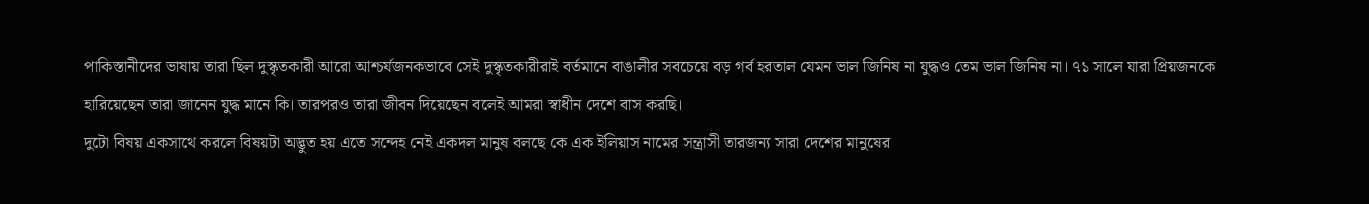পাকিস্তানীদের ভাষায় তারা ছিল দুস্কৃতকারী আরো আশ্চর্যজনকভাবে সেই দুস্কৃতকারীরাই বর্তমানে বাঙালীর সবচেয়ে বড় গর্ব হরতাল যেমন ভাল জিনিষ না যুদ্ধও তেম ভাল জিনিষ না। ৭১ সালে যারা প্রিয়জনকে হারিয়েছেন তারা জানেন যুদ্ধ মানে কি। তারপরও তারা জীবন দিয়েছেন বলেই আমরা স্বাধীন দেশে বাস করছি।
দুটো বিষয় একসাথে করলে বিষয়টা অদ্ভুত হয় এতে সন্দেহ নেই একদল মানুষ বলছে কে এক ইলিয়াস নামের সন্ত্রাসী তারজন্য সারা দেশের মানুষের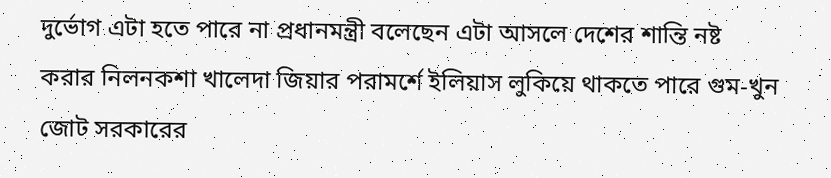দুর্ভোগ এটা হতে পারে না প্রধানমন্ত্রী বলেছেন এটা আসলে দেশের শান্তি নষ্ট করার নিলনকশা খালেদা জিয়ার পরামর্শে ইলিয়াস লুকিয়ে থাকতে পারে গুম-খুন জোট সরকারের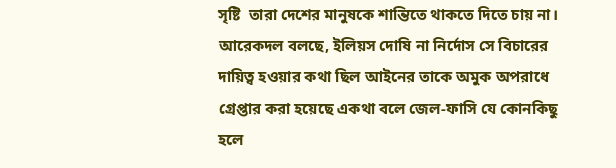সৃষ্টি  তারা দেশের মানুষকে শান্তিতে থাকতে দিতে চায় না।
আরেকদল বলছে, ইলিয়স দোষি না নির্দোস সে বিচারের দায়িত্ব হওয়ার কথা ছিল আইনের তাকে অমুক অপরাধে গ্রেপ্তার করা হয়েছে একথা বলে জেল-ফাসি যে কোনকিছু হলে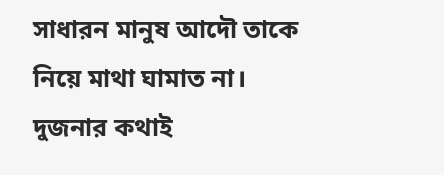সাধারন মানুষ আদৌ তাকে নিয়ে মাথা ঘামাত না।
দুজনার কথাই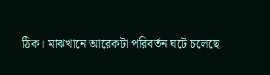ঠিক। মাঝখানে আরেকটা পরিবর্তন ঘটে চলেছে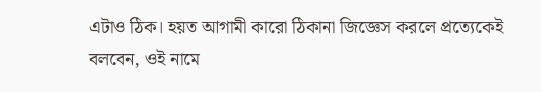এটাও ঠিক। হয়ত আগামী কারো ঠিকানা জিজ্ঞেস করলে প্রত্যেকেই বলবেন, ওই নামে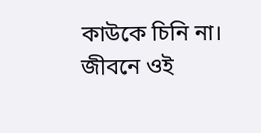কাউকে চিনি না। জীবনে ওই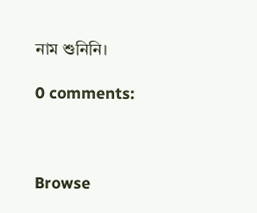নাম শুনিনি।

0 comments:



Browse